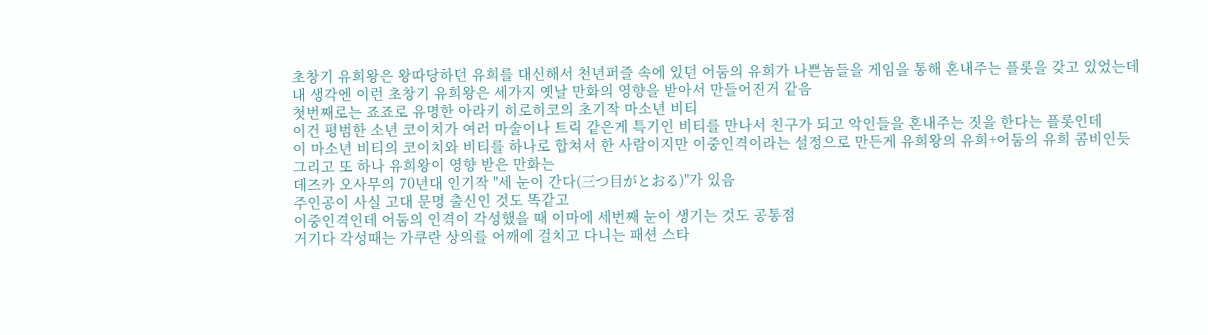초창기 유희왕은 왕따당하던 유희를 대신해서 천년퍼즐 속에 있던 어둠의 유희가 나쁜놈들을 게임을 통해 혼내주는 플롯을 갖고 있었는데
내 생각엔 이런 초창기 유희왕은 세가지 옛날 만화의 영향을 받아서 만들어진거 같음
첫번째로는 죠죠로 유명한 아라키 히로히코의 초기작 마소년 비티
이건 평범한 소년 코이치가 여러 마술이나 트릭 같은게 특기인 비티를 만나서 친구가 되고 악인들을 혼내주는 짓을 한다는 플롯인데
이 마소년 비티의 코이치와 비티를 하나로 합쳐서 한 사람이지만 이중인격이라는 설정으로 만든게 유희왕의 유희+어둠의 유희 콤비인듯
그리고 또 하나 유희왕이 영향 받은 만화는
데즈카 오사무의 70년대 인기작 "세 눈이 간다(三つ目がとおる)"가 있음
주인공이 사실 고대 문명 출신인 것도 똑같고
이중인격인데 어둠의 인격이 각성했을 때 이마에 세번째 눈이 생기는 것도 공통점
거기다 각성때는 가쿠란 상의를 어깨에 걸치고 다니는 패션 스타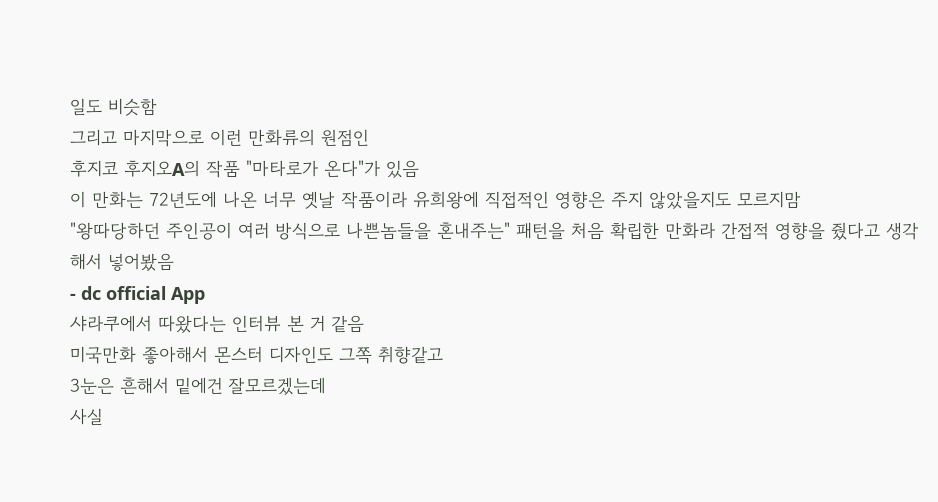일도 비슷함
그리고 마지막으로 이런 만화류의 원점인
후지코 후지오A의 작품 "마타로가 온다"가 있음
이 만화는 72년도에 나온 너무 옛날 작품이라 유희왕에 직접적인 영향은 주지 않았을지도 모르지맘
"왕따당하던 주인공이 여러 방식으로 나쁜놈들을 혼내주는" 패턴을 처음 확립한 만화라 간접적 영향을 줬다고 생각해서 넣어봤음
- dc official App
샤라쿠에서 따왔다는 인터뷰 본 거 같음
미국만화 좋아해서 몬스터 디자인도 그쪽 취향같고
3눈은 흔해서 밑에건 잘모르겠는데
사실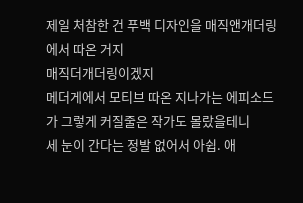제일 처참한 건 푸백 디자인을 매직앤개더링에서 따온 거지
매직더개더링이겠지
메더게에서 모티브 따온 지나가는 에피소드가 그렇게 커질줄은 작가도 몰랐을테니
세 눈이 간다는 정발 없어서 아쉽. 애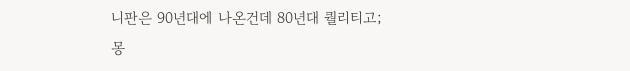니판은 90년대에 나온건데 80년대 퀄리티고;
몽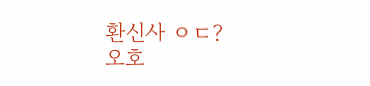환신사 ㅇㄷ?
오호